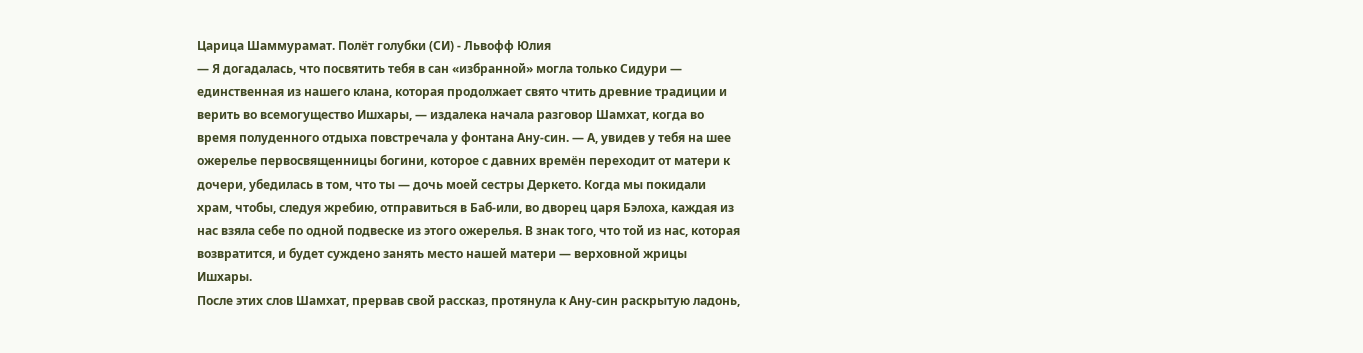Царица Шаммурамат. Полёт голубки (СИ) - Львофф Юлия
— Я догадалась, что посвятить тебя в сан «избранной» могла только Сидури — единственная из нашего клана, которая продолжает свято чтить древние традиции и верить во всемогущество Ишхары, — издалека начала разговор Шамхат, когда во время полуденного отдыха повстречала у фонтана Ану-син. — А, увидев у тебя на шее ожерелье первосвященницы богини, которое с давних времён переходит от матери к дочери, убедилась в том, что ты — дочь моей сестры Деркето. Когда мы покидали храм, чтобы, следуя жребию, отправиться в Баб-или, во дворец царя Бэлоха, каждая из нас взяла себе по одной подвеске из этого ожерелья. В знак того, что той из нас, которая возвратится, и будет суждено занять место нашей матери — верховной жрицы Ишхары.
После этих слов Шамхат, прервав свой рассказ, протянула к Ану-син раскрытую ладонь,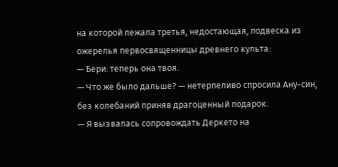на которой лежала третья, недостающая, подвеска из ожерелья первосвященницы древнего культа:
— Бери: теперь она твоя.
— Что же было дальше? — нетерпеливо спросила Ану-син, без колебаний приняв драгоценный подарок.
— Я вызвалась сопровождать Деркето на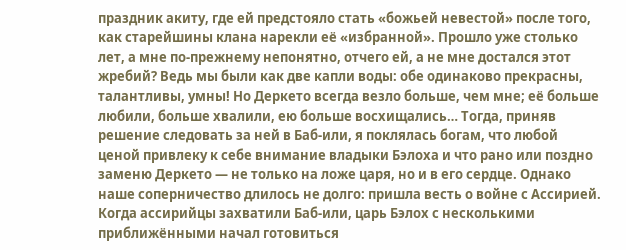праздник акиту, где ей предстояло стать «божьей невестой» после того, как старейшины клана нарекли её «избранной». Прошло уже столько лет, а мне по-прежнему непонятно, отчего ей, а не мне достался этот жребий? Ведь мы были как две капли воды: обе одинаково прекрасны, талантливы, умны! Но Деркето всегда везло больше, чем мне; её больше любили, больше хвалили, ею больше восхищались… Тогда, приняв решение следовать за ней в Баб-или, я поклялась богам, что любой ценой привлеку к себе внимание владыки Бэлоха и что рано или поздно заменю Деркето — не только на ложе царя, но и в его сердце. Однако наше соперничество длилось не долго: пришла весть о войне с Ассирией. Когда ассирийцы захватили Баб-или, царь Бэлох с несколькими приближёнными начал готовиться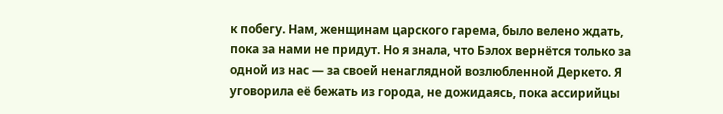к побегу. Нам, женщинам царского гарема, было велено ждать, пока за нами не придут. Но я знала, что Бэлох вернётся только за одной из нас — за своей ненаглядной возлюбленной Деркето. Я уговорила её бежать из города, не дожидаясь, пока ассирийцы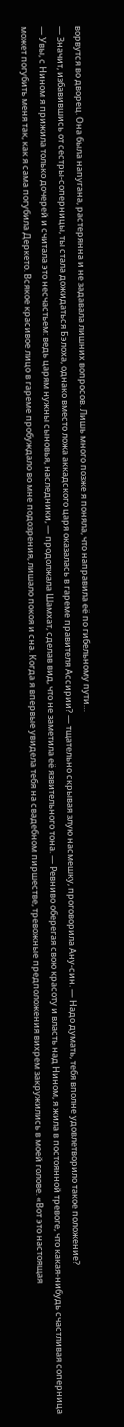ворвутся во дворец. Она была напугана, растерянна и не задавала лишних вопросов. Лишь много позже я поняла, что направила её по гибельному пути…
— Значит, избавившись от сестры-соперницы, ты стала дожидаться Бэлоха, однако вместо ложа аккадского царя оказалась в гареме правителя Ассирии? — тщательно скрывая злую насмешку, проговорила Ану-син. — Надо думать, тебя вполне удовлетворило такое положение?
— Увы, с Нином я прижила только дочерей и считала это несчастьем: ведь царям нужны сыновья, наследники, — продолжала Шамхат, сделав вид, что не заметила её язвительного тона. — Ревниво оберегая свою красоту и власть над Нином, я жила в постоянной тревоге, что какая-нибудь счастливая соперница может погубить меня так, как я сама погубила Деркето. Всякое красивое лицо в гареме пробуждало во мне подозрения, лишало покоя и сна. Когда я впервые увидела тебя на свадебном пиршестве, тревожные предположения вихрем закружились в моей голове. «Вот это настоящая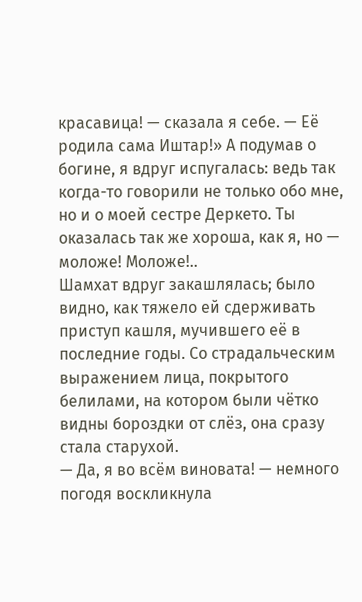красавица! — сказала я себе. — Её родила сама Иштар!» А подумав о богине, я вдруг испугалась: ведь так когда-то говорили не только обо мне, но и о моей сестре Деркето. Ты оказалась так же хороша, как я, но — моложе! Моложе!..
Шамхат вдруг закашлялась; было видно, как тяжело ей сдерживать приступ кашля, мучившего её в последние годы. Со страдальческим выражением лица, покрытого белилами, на котором были чётко видны бороздки от слёз, она сразу стала старухой.
— Да, я во всём виновата! — немного погодя воскликнула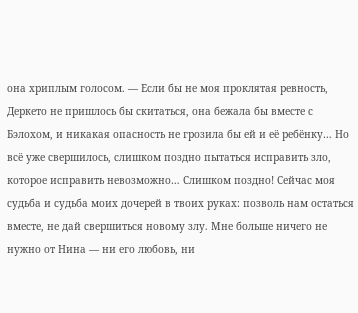она хриплым голосом. — Если бы не моя проклятая ревность, Деркето не пришлось бы скитаться, она бежала бы вместе с Бэлохом, и никакая опасность не грозила бы ей и её ребёнку… Но всё уже свершилось, слишком поздно пытаться исправить зло, которое исправить невозможно… Слишком поздно! Сейчас моя судьба и судьба моих дочерей в твоих руках: позволь нам остаться вместе, не дай свершиться новому злу. Мне больше ничего не нужно от Нина — ни его любовь, ни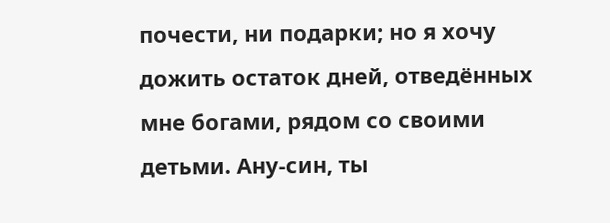почести, ни подарки; но я хочу дожить остаток дней, отведённых мне богами, рядом со своими детьми. Ану-син, ты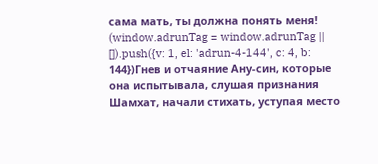сама мать, ты должна понять меня!
(window.adrunTag = window.adrunTag || []).push({v: 1, el: 'adrun-4-144', c: 4, b: 144})Гнев и отчаяние Ану-син, которые она испытывала, слушая признания Шамхат, начали стихать, уступая место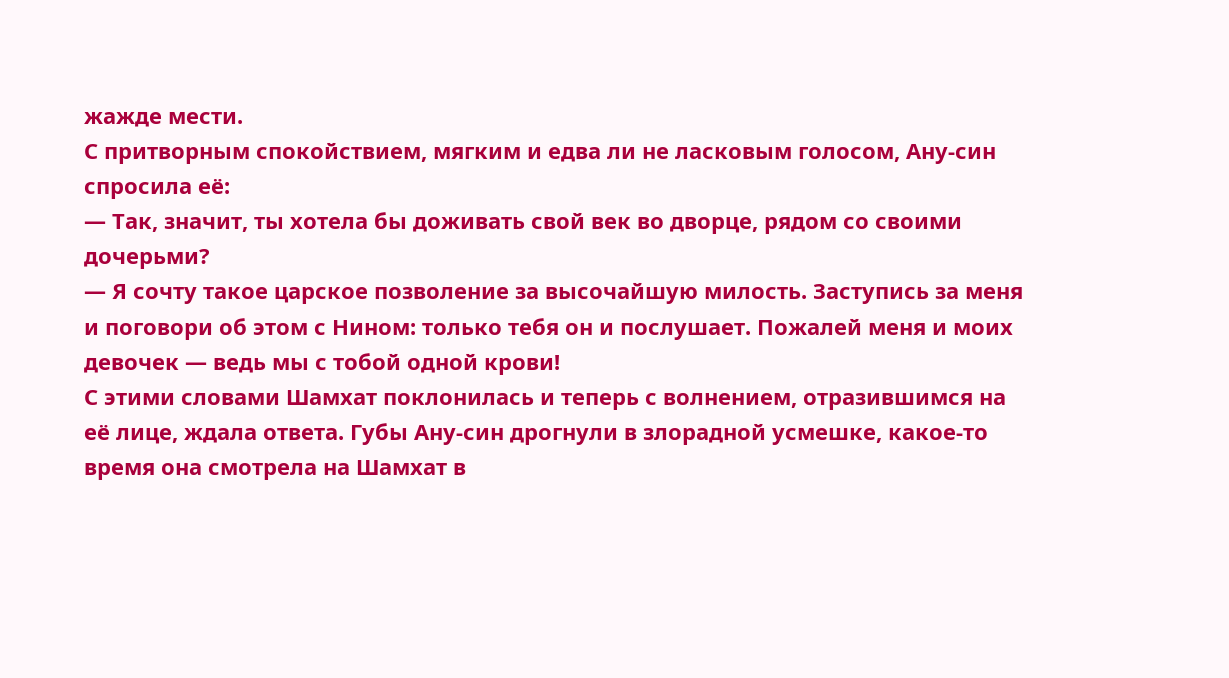жажде мести.
С притворным спокойствием, мягким и едва ли не ласковым голосом, Ану-син спросила её:
— Так, значит, ты хотела бы доживать свой век во дворце, рядом со своими дочерьми?
— Я сочту такое царское позволение за высочайшую милость. Заступись за меня и поговори об этом с Нином: только тебя он и послушает. Пожалей меня и моих девочек — ведь мы с тобой одной крови!
С этими словами Шамхат поклонилась и теперь с волнением, отразившимся на её лице, ждала ответа. Губы Ану-син дрогнули в злорадной усмешке, какое-то время она смотрела на Шамхат в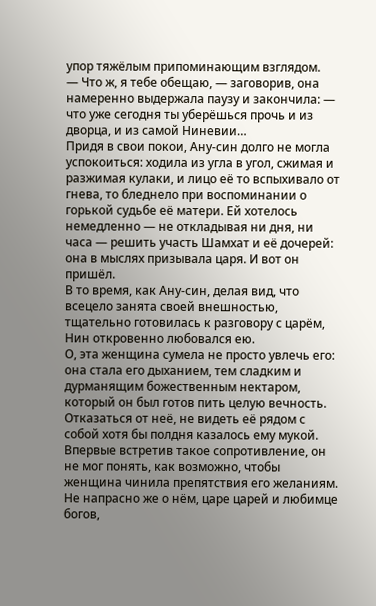упор тяжёлым припоминающим взглядом.
— Что ж, я тебе обещаю, — заговорив, она намеренно выдержала паузу и закончила: — что уже сегодня ты уберёшься прочь и из дворца, и из самой Ниневии…
Придя в свои покои, Ану-син долго не могла успокоиться: ходила из угла в угол, сжимая и разжимая кулаки, и лицо её то вспыхивало от гнева, то бледнело при воспоминании о горькой судьбе её матери. Ей хотелось немедленно — не откладывая ни дня, ни часа — решить участь Шамхат и её дочерей: она в мыслях призывала царя. И вот он пришёл.
В то время, как Ану-син, делая вид, что всецело занята своей внешностью, тщательно готовилась к разговору с царём, Нин откровенно любовался ею.
О, эта женщина сумела не просто увлечь его: она стала его дыханием, тем сладким и дурманящим божественным нектаром, который он был готов пить целую вечность. Отказаться от неё, не видеть её рядом с собой хотя бы полдня казалось ему мукой. Впервые встретив такое сопротивление, он не мог понять, как возможно, чтобы женщина чинила препятствия его желаниям. Не напрасно же о нём, царе царей и любимце богов,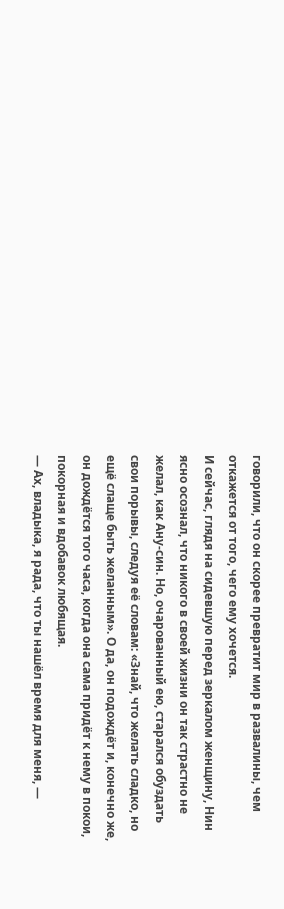говорили, что он скорее превратит мир в развалины, чем откажется от того, чего ему хочется.
И сейчас, глядя на сидевшую перед зеркалом женщину, Нин ясно осознал, что никого в своей жизни он так страстно не желал, как Ану-син. Но, очарованный ею, старался обуздать свои порывы, следуя её словам: «Знай, что желать сладко, но ещё слаще быть желанным». О да, он подождёт и, конечно же, он дождётся того часа, когда она сама придёт к нему в покои, покорная и вдобавок любящая.
— Ах, владыка, я рада, что ты нашёл время для меня, —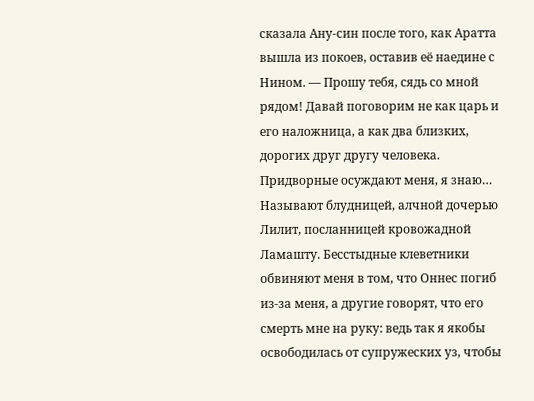сказала Ану-син после того, как Аратта вышла из покоев, оставив её наедине с Нином. — Прошу тебя, сядь со мной рядом! Давай поговорим не как царь и его наложница, а как два близких, дорогих друг другу человека. Придворные осуждают меня, я знаю… Называют блудницей, алчной дочерью Лилит, посланницей кровожадной Ламашту. Бесстыдные клеветники обвиняют меня в том, что Оннес погиб из-за меня, а другие говорят, что его смерть мне на руку: ведь так я якобы освободилась от супружеских уз, чтобы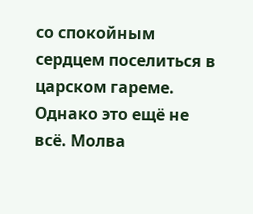со спокойным сердцем поселиться в царском гареме. Однако это ещё не всё. Молва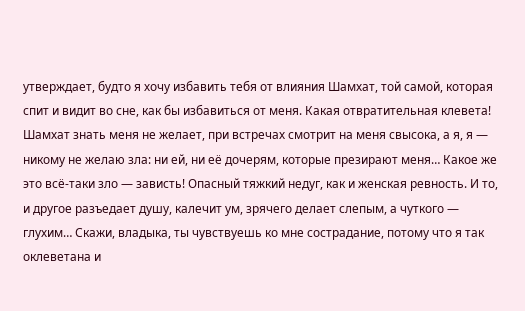утверждает, будто я хочу избавить тебя от влияния Шамхат, той самой, которая спит и видит во сне, как бы избавиться от меня. Какая отвратительная клевета! Шамхат знать меня не желает, при встречах смотрит на меня свысока, а я, я — никому не желаю зла: ни ей, ни её дочерям, которые презирают меня… Какое же это всё-таки зло — зависть! Опасный тяжкий недуг, как и женская ревность. И то, и другое разъедает душу, калечит ум, зрячего делает слепым, а чуткого — глухим… Скажи, владыка, ты чувствуешь ко мне сострадание, потому что я так оклеветана и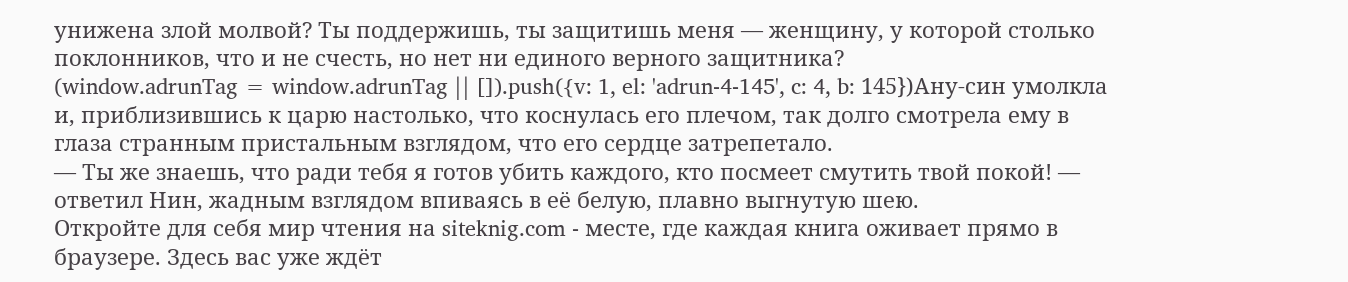унижена злой молвой? Ты поддержишь, ты защитишь меня — женщину, у которой столько поклонников, что и не счесть, но нет ни единого верного защитника?
(window.adrunTag = window.adrunTag || []).push({v: 1, el: 'adrun-4-145', c: 4, b: 145})Ану-син умолкла и, приблизившись к царю настолько, что коснулась его плечом, так долго смотрела ему в глаза странным пристальным взглядом, что его сердце затрепетало.
— Ты же знаешь, что ради тебя я готов убить каждого, кто посмеет смутить твой покой! — ответил Нин, жадным взглядом впиваясь в её белую, плавно выгнутую шею.
Откройте для себя мир чтения на siteknig.com - месте, где каждая книга оживает прямо в браузере. Здесь вас уже ждёт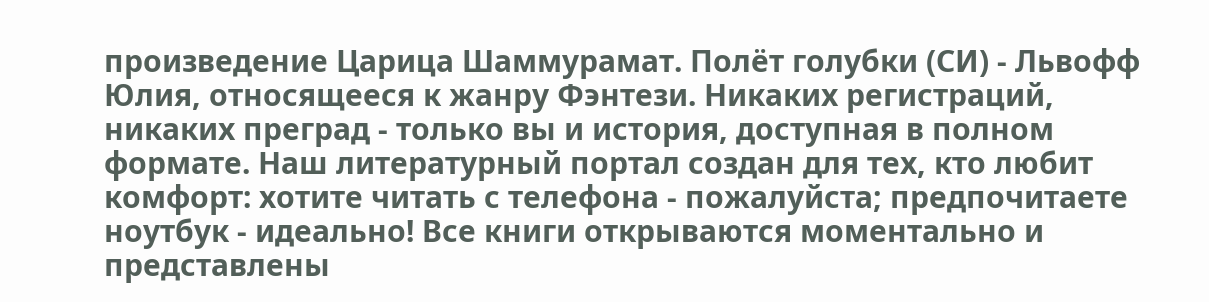произведение Царица Шаммурамат. Полёт голубки (СИ) - Львофф Юлия, относящееся к жанру Фэнтези. Никаких регистраций, никаких преград - только вы и история, доступная в полном формате. Наш литературный портал создан для тех, кто любит комфорт: хотите читать с телефона - пожалуйста; предпочитаете ноутбук - идеально! Все книги открываются моментально и представлены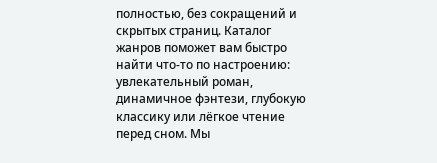полностью, без сокращений и скрытых страниц. Каталог жанров поможет вам быстро найти что-то по настроению: увлекательный роман, динамичное фэнтези, глубокую классику или лёгкое чтение перед сном. Мы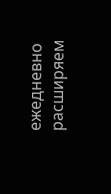ежедневно расширяем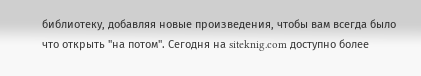библиотеку, добавляя новые произведения, чтобы вам всегда было что открыть "на потом". Сегодня на siteknig.com доступно более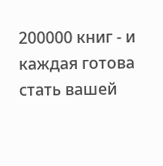200000 книг - и каждая готова стать вашей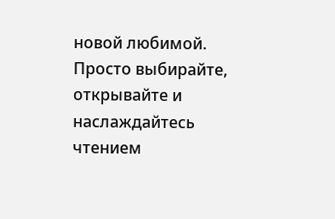новой любимой. Просто выбирайте, открывайте и наслаждайтесь чтением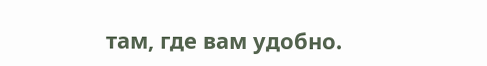там, где вам удобно.